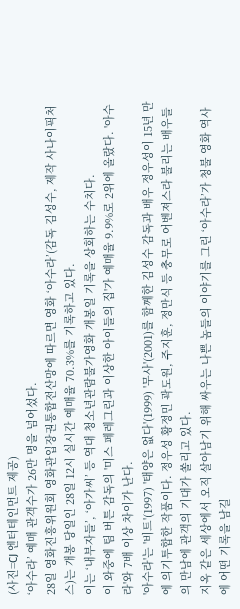(사진=CJ 엔터테인먼트 제공)
‘아수라’ 예매 관객수가 26만 명을 넘어섰다.
28일 영화진흥위원회 영화관입장권통합전산망에 따르면 영화 ‘아수라’(감독 김성수, 제작 사나이픽처스)는 개봉 당일인 28일 12시 실시간 예매율 70.3%를 기록하고 있다.
이는 ‘내부자들’, ‘아가씨’ 등 역대 청소년관람불가영화 개봉일 기록을 상회하는 수치다.
이 와중에 팀 버튼 감독의 '미스 페레그린과 이상한 아이들의 집'가 예매율 9.9%로 2위에 올랐다. '아수라'와 7배 이상 차이가 난다.
'아수라'는 '비트'(1997) '태양은 없다'(1999) '무사'(2001)를 함께한 김성수 감독과 배우 정우성이 15년 만에 의기투합한 작품이다. 정우성 황정민 곽도원, 주지훈, 정만식 등 충무로 어벤져스라 불리는 배우들의 만남에 관객의 기대가 쏠리고 있다.
지옥 같은 세상에서 오직 살아남기 위해 싸우는 나쁜 놈들의 이야기를 그린 ‘아수라’가 청불 영화 역사에 어떤 기록을 남길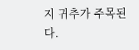지 귀추가 주목된다.